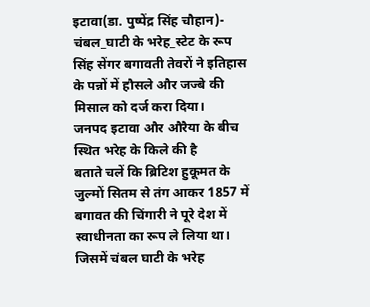इटावा(डा. पुष्पेंद्र सिंह चौहान)- चंबल_घाटी के भरेह_स्टेट के रूप सिंह सेंगर बगावती तेवरों ने इतिहास के पन्नों में हौसले और जज्बे की मिसाल को दर्ज करा दिया।
जनपद इटावा और औरैया के बीच स्थित भरेह के किले की है
बताते चलें कि ब्रिटिश हुकूमत के जुल्मों सितम से तंग आकर 1857 में बगावत की चिंगारी ने पूरे देश में स्वाधीनता का रूप ले लिया था। जिसमें चंबल घाटी के भरेह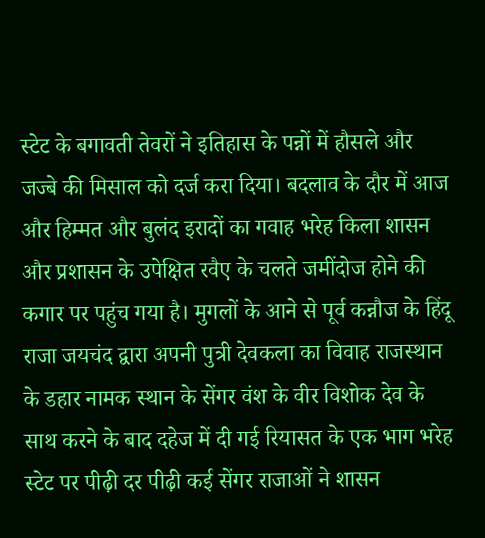स्टेट के बगावती तेवरों ने इतिहास के पन्नों में हौसले और जज्बे की मिसाल को दर्ज करा दिया। बदलाव के दौर में आज और हिम्मत और बुलंद इरादों का गवाह भरेह किला शासन और प्रशासन के उपेक्षित रवैए के चलते जमींदोज होने की कगार पर पहुंच गया है। मुगलों के आने से पूर्व कन्नौज के हिंदू राजा जयचंद द्वारा अपनी पुत्री देवकला का विवाह राजस्थान के डहार नामक स्थान के सेंगर वंश के वीर विशोक देव के साथ करने के बाद दहेज में दी गई रियासत के एक भाग भरेह स्टेट पर पीढ़ी दर पीढ़ी कई सेंगर राजाओं ने शासन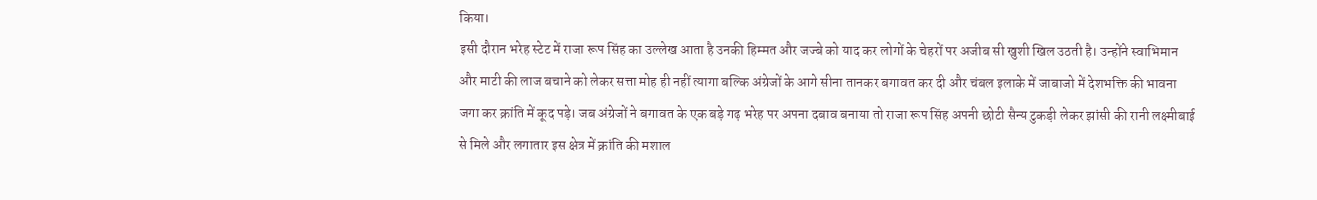किया।
इसी दौरान भरेह स्टेट में राजा रूप सिंह का उल्लेख आता है उनकी हिम्मत और जज्बे को याद कर लोगों के चेहरों पर अजीब सी खुशी खिल उठती है। उन्होंने स्वाभिमान और माटी की लाज बचाने को लेकर सत्ता मोह ही नहीं त्यागा बल्कि अंग्रेजों के आगे सीना तानकर बगावत कर दी और चंबल इलाके में जाबाजो में देशभक्ति की भावना जगा कर क्रांति में कूद पड़े। जब अंग्रेजों ने बगावत के एक बड़े गढ़ भरेह पर अपना दबाव बनाया तो राजा रूप सिंह अपनी छोटी सैन्य टुकड़ी लेकर झांसी की रानी लक्ष्मीबाई से मिले और लगातार इस क्षेत्र में क्रांति की मशाल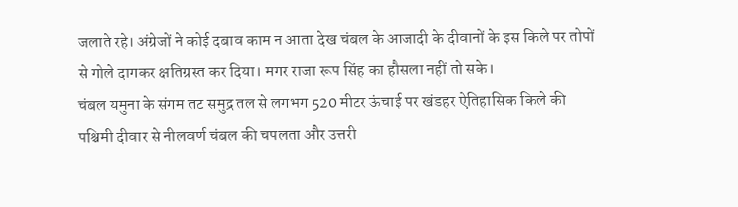जलाते रहे। अंग्रेजों ने कोई दबाव काम न आता देख चंबल के आजादी के दीवानों के इस किले पर तोपों से गोले दागकर क्षतिग्रस्त कर दिया। मगर राजा रूप सिंह का हौसला नहीं तो सके।
चंबल यमुना के संगम तट समुद्र तल से लगभग 520 मीटर ऊंचाई पर खंडहर ऐतिहासिक किले की पश्चिमी दीवार से नीलवर्ण चंबल की चपलता और उत्तरी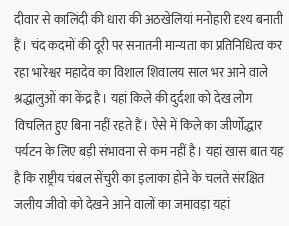दीवार से कालिंदी की धारा की अठखेलियां मनोहारी दृश्य बनाती हैं। चंद कदमों की दूरी पर सनातनी मान्यता का प्रतिनिधित्व कर रहा भारेश्वर महादेव का विशाल शिवालय साल भर आने वाले श्रद्धालुओं का केंद्र है। यहां किले की दुर्दशा को देख लोग विचलित हुए बिना नहीं रहते हैं। ऐसे में किले का जीर्णोद्धार पर्यटन के लिए बड़ी संभावना से कम नहीं है। यहां खास बात यह है कि राष्ट्रीय चंबल सेंचुरी का इलाका होने के चलते संरक्षित जलीय जीवो को देखने आने वालों का जमावड़ा यहां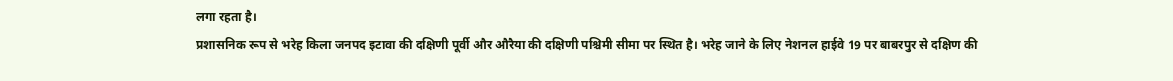लगा रहता है।
प्रशासनिक रूप से भरेह किला जनपद इटावा की दक्षिणी पूर्वी और औरैया की दक्षिणी पश्चिमी सीमा पर स्थित है। भरेह जाने के लिए नेशनल हाईवे 19 पर बाबरपुर से दक्षिण की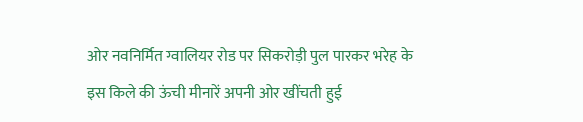ओर नवनिर्मित ग्वालियर रोड पर सिकरोड़ी पुल पारकर भरेह के इस किले की ऊंची मीनारें अपनी ओर खींचती हुई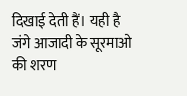दिखाई देती हैं। यही है जंगे आजादी के सूरमाओ की शरण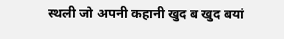स्थली जो अपनी कहानी खुद ब खुद बयां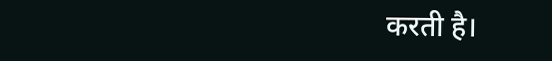करती है।